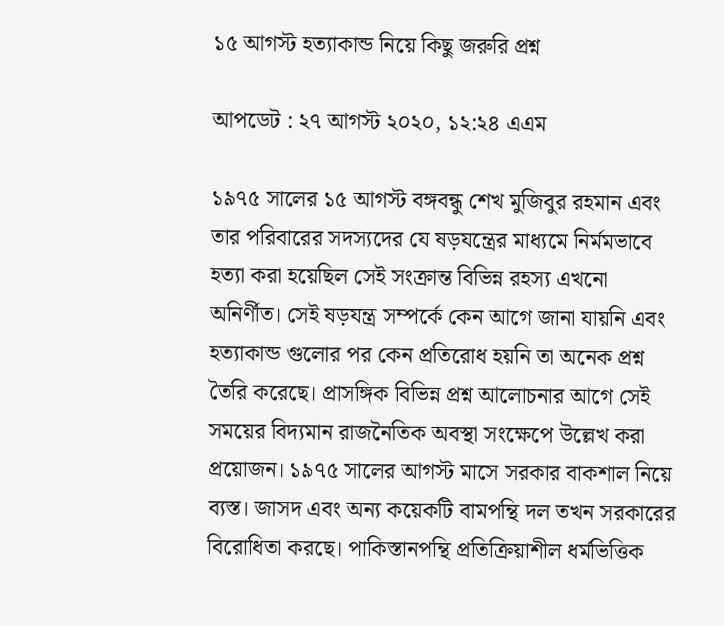১৫ আগস্ট হত্যাকান্ড নিয়ে কিছু জরুরি প্রশ্ন

আপডেট : ২৭ আগস্ট ২০২০, ১২:২৪ এএম

১৯৭৫ সালের ১৫ আগস্ট বঙ্গবন্ধু শেখ মুজিবুর রহমান এবং তার পরিবারের সদস্যদের যে ষড়যন্ত্রের মাধ্যমে নির্মমভাবে হত্যা করা হয়েছিল সেই সংক্রান্ত বিভিন্ন রহস্য এখনো অনির্ণীত। সেই ষড়যন্ত্র সম্পর্কে কেন আগে জানা যায়নি এবং হত্যাকান্ড গুলোর পর কেন প্রতিরোধ হয়নি তা অনেক প্রশ্ন তৈরি করেছে। প্রাসঙ্গিক বিভিন্ন প্রশ্ন আলোচনার আগে সেই সময়ের বিদ্যমান রাজনৈতিক অবস্থা সংক্ষেপে উল্লেখ করা প্রয়োজন। ১৯৭৫ সালের আগস্ট মাসে সরকার বাকশাল নিয়ে ব্যস্ত। জাসদ এবং অন্য কয়েকটি বামপন্থি দল তখন সরকারের বিরোধিতা করছে। পাকিস্তানপন্থি প্রতিক্রিয়াশীল ধর্মভিত্তিক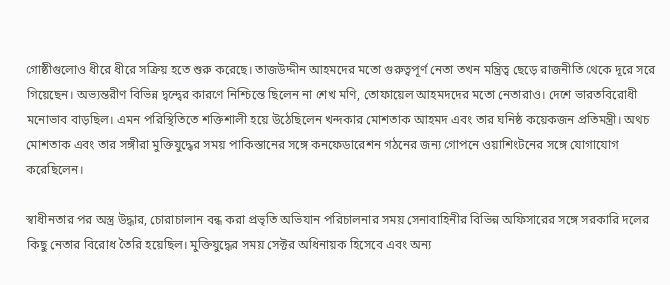গোষ্ঠীগুলোও ধীরে ধীরে সক্রিয় হতে শুরু করেছে। তাজউদ্দীন আহমদের মতো গুরুত্বপূর্ণ নেতা তখন মন্ত্রিত্ব ছেড়ে রাজনীতি থেকে দূরে সরে গিয়েছেন। অভ্যন্তরীণ বিভিন্ন দ্বন্দ্বের কারণে নিশ্চিন্তে ছিলেন না শেখ মণি, তোফায়েল আহমদদের মতো নেতারাও। দেশে ভারতবিরোধী মনোভাব বাড়ছিল। এমন পরিস্থিতিতে শক্তিশালী হয়ে উঠেছিলেন খন্দকার মোশতাক আহমদ এবং তার ঘনিষ্ঠ কয়েকজন প্রতিমন্ত্রী। অথচ মোশতাক এবং তার সঙ্গীরা মুক্তিযুদ্ধের সময় পাকিস্তানের সঙ্গে কনফেডারেশন গঠনের জন্য গোপনে ওয়াশিংটনের সঙ্গে যোগাযোগ করেছিলেন।

স্বাধীনতার পর অস্ত্র উদ্ধার, চোরাচালান বন্ধ করা প্রভৃতি অভিযান পরিচালনার সময় সেনাবাহিনীর বিভিন্ন অফিসারের সঙ্গে সরকারি দলের কিছু নেতার বিরোধ তৈরি হয়েছিল। মুক্তিযুদ্ধের সময় সেক্টর অধিনায়ক হিসেবে এবং অন্য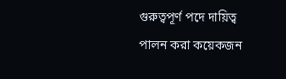গুরুত্বপূর্ণ পদে দায়িত্ব পালন করা কয়েকজন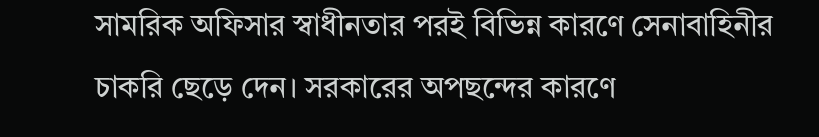সামরিক অফিসার স্বাধীনতার পরই বিভিন্ন কারণে সেনাবাহিনীর চাকরি ছেড়ে দেন। সরকারের অপছন্দের কারণে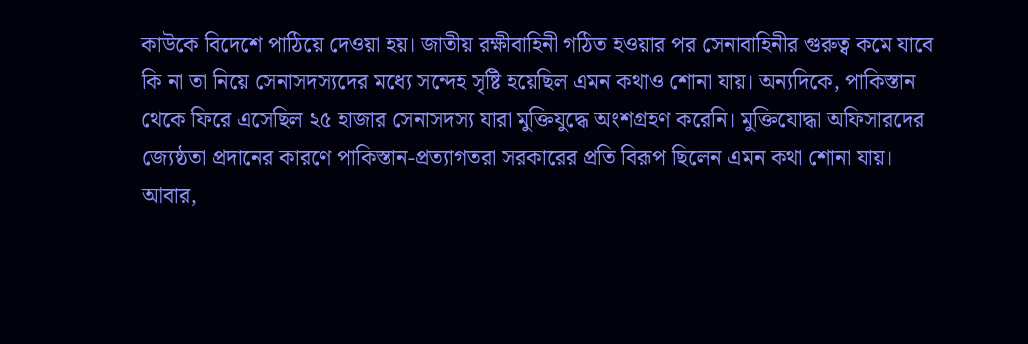কাউকে বিদেশে পাঠিয়ে দেওয়া হয়। জাতীয় রক্ষীবাহিনী গঠিত হওয়ার পর সেনাবাহিনীর গুরুত্ব কমে যাবে কি না তা নিয়ে সেনাসদস্যদের মধ্যে সন্দেহ সৃষ্টি হয়েছিল এমন কথাও শোনা যায়। অন্যদিকে, পাকিস্তান থেকে ফিরে এসেছিল ২৫ হাজার সেনাসদস্য যারা মুক্তিযুদ্ধে অংশগ্রহণ করেনি। মুক্তিযোদ্ধা অফিসারদের জ্যেষ্ঠতা প্রদানের কারণে পাকিস্তান-প্রত্যাগতরা সরকারের প্রতি বিরূপ ছিলেন এমন কথা শোনা যায়। আবার,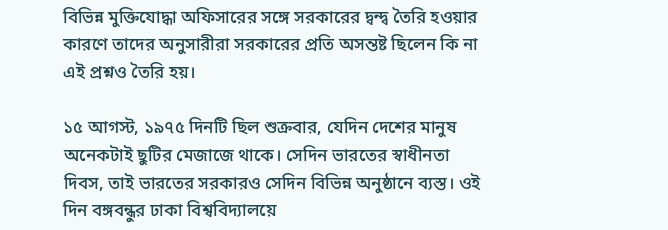বিভিন্ন মুক্তিযোদ্ধা অফিসারের সঙ্গে সরকারের দ্বন্দ্ব তৈরি হওয়ার কারণে তাদের অনুসারীরা সরকারের প্রতি অসন্তষ্ট ছিলেন কি না এই প্রশ্নও তৈরি হয়।

১৫ আগস্ট, ১৯৭৫ দিনটি ছিল শুক্রবার, যেদিন দেশের মানুষ অনেকটাই ছুটির মেজাজে থাকে। সেদিন ভারতের স্বাধীনতা দিবস, তাই ভারতের সরকারও সেদিন বিভিন্ন অনুষ্ঠানে ব্যস্ত। ওই দিন বঙ্গবন্ধুর ঢাকা বিশ্ববিদ্যালয়ে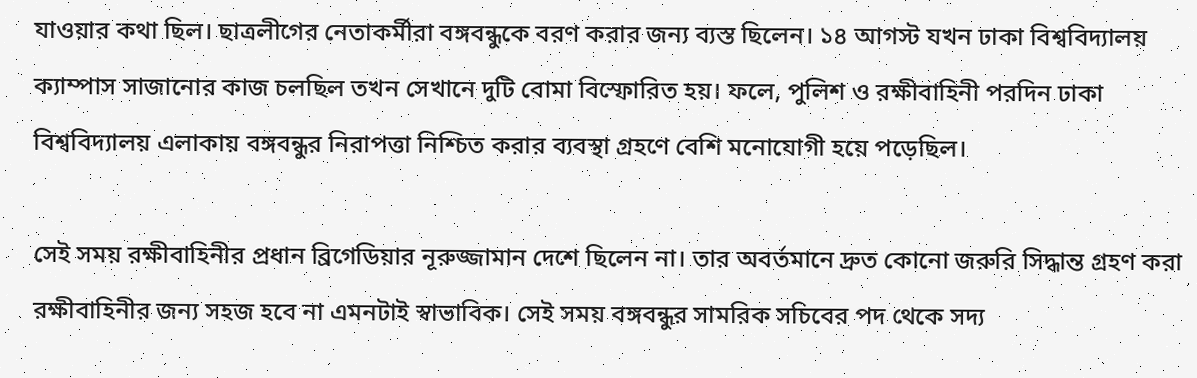যাওয়ার কথা ছিল। ছাত্রলীগের নেতাকর্মীরা বঙ্গবন্ধুকে বরণ করার জন্য ব্যস্ত ছিলেন। ১৪ আগস্ট যখন ঢাকা বিশ্ববিদ্যালয় ক্যাম্পাস সাজানোর কাজ চলছিল তখন সেখানে দুটি বোমা বিস্ফোরিত হয়। ফলে, পুলিশ ও রক্ষীবাহিনী পরদিন ঢাকা বিশ্ববিদ্যালয় এলাকায় বঙ্গবন্ধুর নিরাপত্তা নিশ্চিত করার ব্যবস্থা গ্রহণে বেশি মনোযোগী হয়ে পড়েছিল।

সেই সময় রক্ষীবাহিনীর প্রধান ব্রিগেডিয়ার নূরুজ্জামান দেশে ছিলেন না। তার অবর্তমানে দ্রুত কোনো জরুরি সিদ্ধান্ত গ্রহণ করা রক্ষীবাহিনীর জন্য সহজ হবে না এমনটাই স্বাভাবিক। সেই সময় বঙ্গবন্ধুর সামরিক সচিবের পদ থেকে সদ্য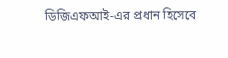ডিজিএফআই-এর প্রধান হিসেবে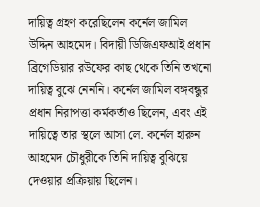দায়িত্ব গ্রহণ করেছিলেন কর্নেল জামিল উদ্দিন আহমেদ। বিদায়ী ডিজিএফআই প্রধান ব্রিগেডিয়ার রউফের কাছ থেকে তিনি তখনো দায়িত্ব বুঝে নেননি। কর্নেল জামিল বঙ্গবন্ধুর প্রধান নিরাপত্তা কর্মকর্তাও ছিলেন, এবং এই দায়িত্বে তার স্থলে আসা লে. কর্নেল হারুন আহমেদ চৌধুরীকে তিনি দায়িত্ব বুঝিয়ে দেওয়ার প্রক্রিয়ায় ছিলেন।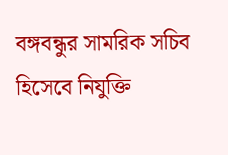বঙ্গবন্ধুর সামরিক সচিব হিসেবে নিযুক্তি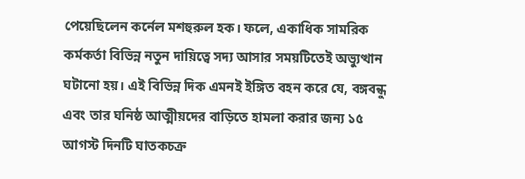পেয়েছিলেন কর্নেল মশহুরুল হক। ফলে, একাধিক সামরিক কর্মকর্তা বিভিন্ন নতুন দায়িত্বে সদ্য আসার সময়টিতেই অভ্যুত্থান ঘটানো হয়। এই বিভিন্ন দিক এমনই ইঙ্গিত বহন করে যে, বঙ্গবন্ধু এবং তার ঘনিষ্ঠ আত্মীয়দের বাড়িতে হামলা করার জন্য ১৫ আগস্ট দিনটি ঘাতকচক্র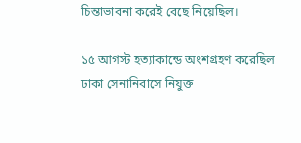চিন্তাভাবনা করেই বেছে নিয়েছিল।

১৫ আগস্ট হত্যাকান্ডে অংশগ্রহণ করেছিল ঢাকা সেনানিবাসে নিযুক্ত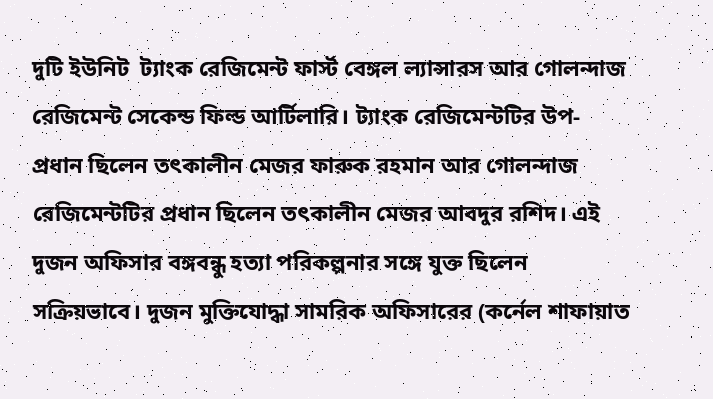দুটি ইউনিট  ট্যাংক রেজিমেন্ট ফার্স্ট বেঙ্গল ল্যান্সারস আর গোলন্দাজ রেজিমেন্ট সেকেন্ড ফিল্ড আর্টিলারি। ট্যাংক রেজিমেন্টটির উপ-প্রধান ছিলেন তৎকালীন মেজর ফারুক রহমান আর গোলন্দাজ রেজিমেন্টটির প্রধান ছিলেন তৎকালীন মেজর আবদুর রশিদ। এই দুজন অফিসার বঙ্গবন্ধু হত্যা পরিকল্পনার সঙ্গে যুক্ত ছিলেন সক্রিয়ভাবে। দুজন মুক্তিযোদ্ধা সামরিক অফিসারের (কর্নেল শাফায়াত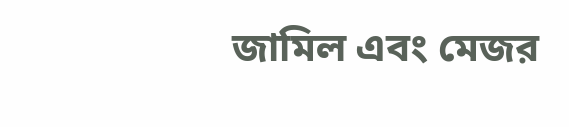জামিল এবং মেজর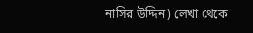নাসির উদ্দিন) লেখা থেকে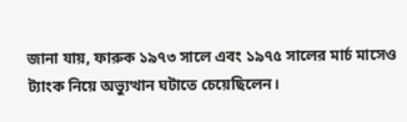জানা যায়, ফারুক ১৯৭৩ সালে এবং ১৯৭৫ সালের মার্চ মাসেও ট্যাংক নিয়ে অভ্যুত্থান ঘটাতে চেয়েছিলেন।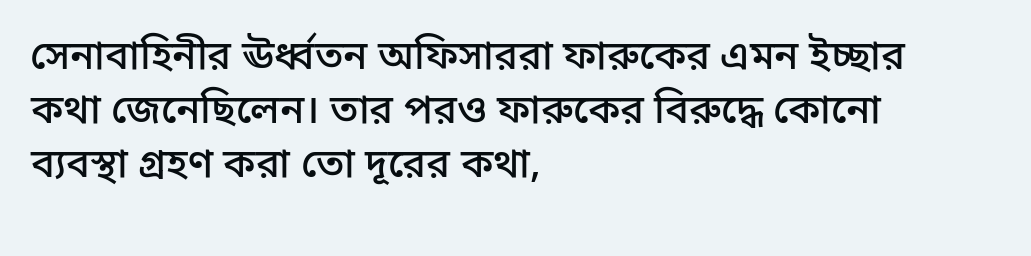সেনাবাহিনীর ঊর্ধ্বতন অফিসাররা ফারুকের এমন ইচ্ছার কথা জেনেছিলেন। তার পরও ফারুকের বিরুদ্ধে কোনো ব্যবস্থা গ্রহণ করা তো দূরের কথা,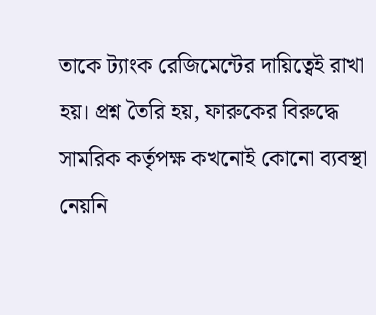তাকে ট্যাংক রেজিমেন্টের দায়িত্বেই রাখা হয়। প্রশ্ন তৈরি হয়, ফারুকের বিরুদ্ধে সামরিক কর্তৃপক্ষ কখনোই কোনো ব্যবস্থা নেয়নি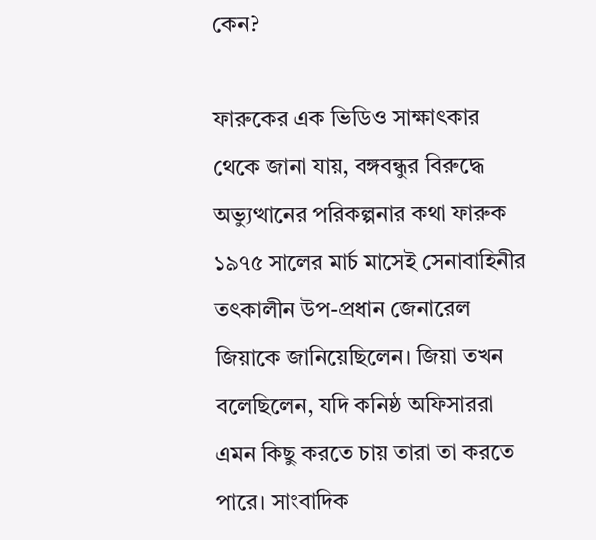কেন?

ফারুকের এক ভিডিও সাক্ষাৎকার থেকে জানা যায়, বঙ্গবন্ধুর বিরুদ্ধে অভ্যুত্থানের পরিকল্পনার কথা ফারুক ১৯৭৫ সালের মার্চ মাসেই সেনাবাহিনীর তৎকালীন উপ-প্রধান জেনারেল জিয়াকে জানিয়েছিলেন। জিয়া তখন বলেছিলেন, যদি কনিষ্ঠ অফিসাররা এমন কিছু করতে চায় তারা তা করতে পারে। সাংবাদিক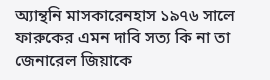অ্যান্থনি মাসকারেনহাস ১৯৭৬ সালে ফারুকের এমন দাবি সত্য কি না তা জেনারেল জিয়াকে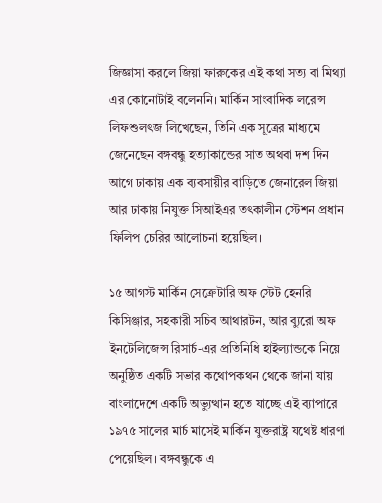জিজ্ঞাসা করলে জিয়া ফারুকের এই কথা সত্য বা মিথ্যা এর কোনোটাই বলেননি। মার্কিন সাংবাদিক লরেন্স লিফশুলৎজ লিখেছেন, তিনি এক সূত্রের মাধ্যমে জেনেছেন বঙ্গবন্ধু হত্যাকান্ডের সাত অথবা দশ দিন আগে ঢাকায় এক ব্যবসায়ীর বাড়িতে জেনারেল জিয়া আর ঢাকায় নিযুক্ত সিআইএর তৎকালীন স্টেশন প্রধান ফিলিপ চেরির আলোচনা হয়েছিল।

১৫ আগস্ট মার্কিন সেক্রেটারি অফ স্টেট হেনরি কিসিঞ্জার, সহকারী সচিব আথারটন, আর ব্যুরো অফ ইনটেলিজেন্স রিসার্চ-এর প্রতিনিধি হাইল্যান্ডকে নিয়ে অনুষ্ঠিত একটি সভার কথোপকথন থেকে জানা যায় বাংলাদেশে একটি অভ্যুত্থান হতে যাচ্ছে এই ব্যাপারে ১৯৭৫ সালের মার্চ মাসেই মার্কিন যুক্তরাষ্ট্র যথেষ্ট ধারণা পেয়েছিল। বঙ্গবন্ধুকে এ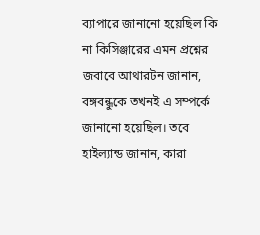ব্যাপারে জানানো হয়েছিল কি না কিসিঞ্জারের এমন প্রশ্নের জবাবে আথারটন জানান, বঙ্গবন্ধুকে তখনই এ সম্পর্কে জানানো হয়েছিল। তবে হাইল্যান্ড জানান, কারা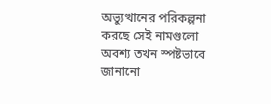অভ্যুত্থানের পরিকল্পনা করছে সেই নামগুলো অবশ্য তখন স্পষ্টভাবে জানানো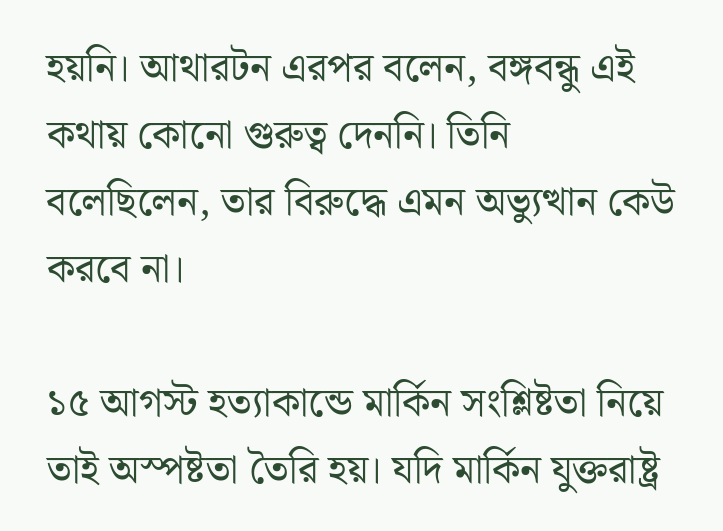হয়নি। আথারটন এরপর বলেন, বঙ্গবন্ধু এই কথায় কোনো গুরুত্ব দেননি। তিনি বলেছিলেন, তার বিরুদ্ধে এমন অভ্যুত্থান কেউ করবে না।

১৫ আগস্ট হত্যাকান্ডে মার্কিন সংশ্লিষ্টতা নিয়ে তাই অস্পষ্টতা তৈরি হয়। যদি মার্কিন যুক্তরাষ্ট্র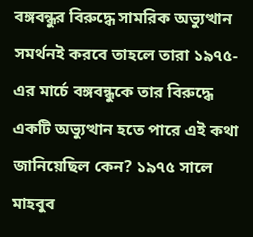বঙ্গবন্ধুর বিরুদ্ধে সামরিক অভ্যুত্থান সমর্থনই করবে তাহলে তারা ১৯৭৫-এর মার্চে বঙ্গবন্ধুকে তার বিরুদ্ধে একটি অভ্যুত্থান হতে পারে এই কথা জানিয়েছিল কেন? ১৯৭৫ সালে মাহবুব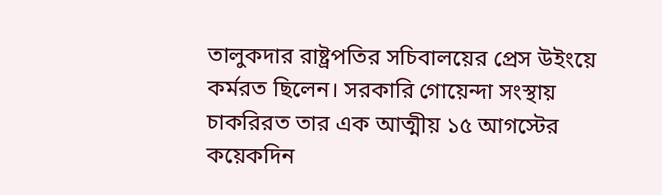তালুকদার রাষ্ট্রপতির সচিবালয়ের প্রেস উইংয়ে কর্মরত ছিলেন। সরকারি গোয়েন্দা সংস্থায় চাকরিরত তার এক আত্মীয় ১৫ আগস্টের কয়েকদিন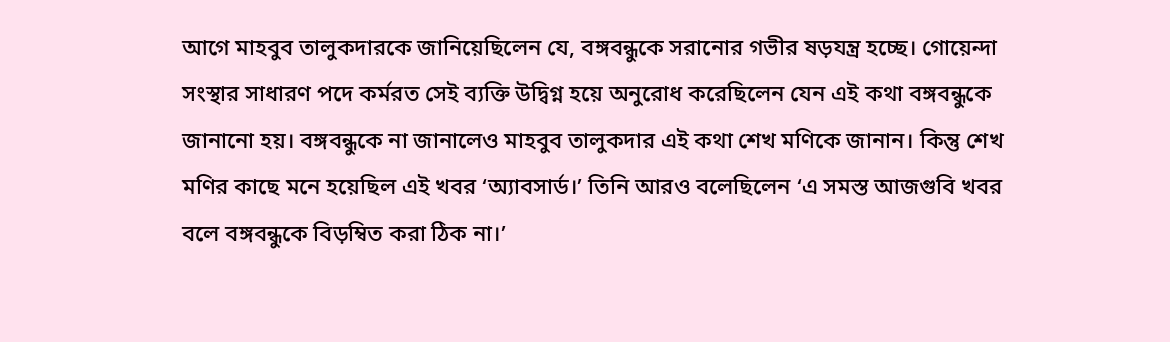আগে মাহবুব তালুকদারকে জানিয়েছিলেন যে, বঙ্গবন্ধুকে সরানোর গভীর ষড়যন্ত্র হচ্ছে। গোয়েন্দা সংস্থার সাধারণ পদে কর্মরত সেই ব্যক্তি উদ্বিগ্ন হয়ে অনুরোধ করেছিলেন যেন এই কথা বঙ্গবন্ধুকে জানানো হয়। বঙ্গবন্ধুকে না জানালেও মাহবুব তালুকদার এই কথা শেখ মণিকে জানান। কিন্তু শেখ মণির কাছে মনে হয়েছিল এই খবর ‘অ্যাবসার্ড।’ তিনি আরও বলেছিলেন ‘এ সমস্ত আজগুবি খবর বলে বঙ্গবন্ধুকে বিড়ম্বিত করা ঠিক না।’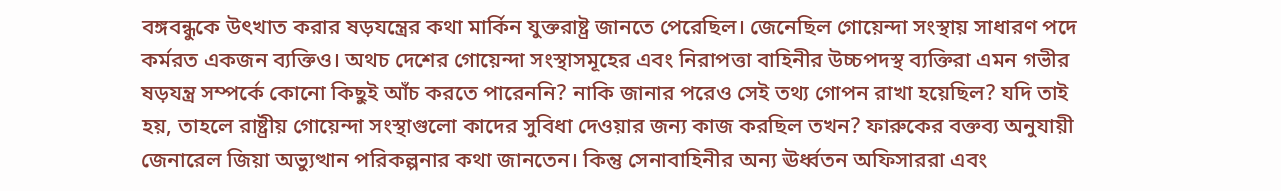বঙ্গবন্ধুকে উৎখাত করার ষড়যন্ত্রের কথা মার্কিন যুক্তরাষ্ট্র জানতে পেরেছিল। জেনেছিল গোয়েন্দা সংস্থায় সাধারণ পদে কর্মরত একজন ব্যক্তিও। অথচ দেশের গোয়েন্দা সংস্থাসমূহের এবং নিরাপত্তা বাহিনীর উচ্চপদস্থ ব্যক্তিরা এমন গভীর ষড়যন্ত্র সম্পর্কে কোনো কিছুই আঁচ করতে পারেননি? নাকি জানার পরেও সেই তথ্য গোপন রাখা হয়েছিল? যদি তাই হয়, তাহলে রাষ্ট্রীয় গোয়েন্দা সংস্থাগুলো কাদের সুবিধা দেওয়ার জন্য কাজ করছিল তখন? ফারুকের বক্তব্য অনুযায়ী জেনারেল জিয়া অভ্যুত্থান পরিকল্পনার কথা জানতেন। কিন্তু সেনাবাহিনীর অন্য ঊর্ধ্বতন অফিসাররা এবং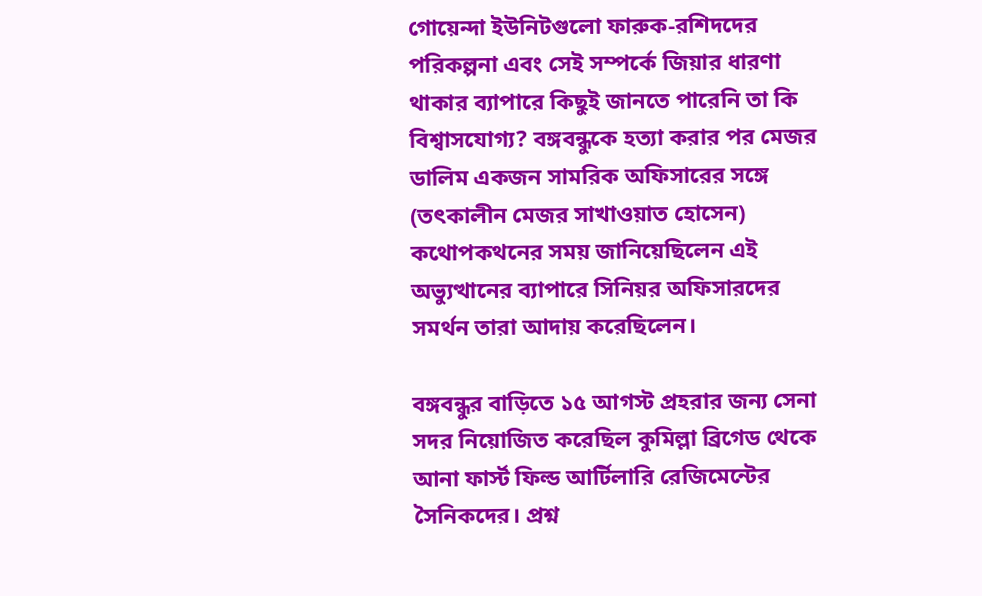গোয়েন্দা ইউনিটগুলো ফারুক-রশিদদের পরিকল্পনা এবং সেই সম্পর্কে জিয়ার ধারণা থাকার ব্যাপারে কিছুই জানতে পারেনি তা কি বিশ্বাসযোগ্য? বঙ্গবন্ধুকে হত্যা করার পর মেজর ডালিম একজন সামরিক অফিসারের সঙ্গে (তৎকালীন মেজর সাখাওয়াত হোসেন) কথোপকথনের সময় জানিয়েছিলেন এই অভ্যুত্থানের ব্যাপারে সিনিয়র অফিসারদের সমর্থন তারা আদায় করেছিলেন।

বঙ্গবন্ধুর বাড়িতে ১৫ আগস্ট প্রহরার জন্য সেনা সদর নিয়োজিত করেছিল কুমিল্লা ব্রিগেড থেকে আনা ফার্স্ট ফিল্ড আর্টিলারি রেজিমেন্টের সৈনিকদের। প্রশ্ন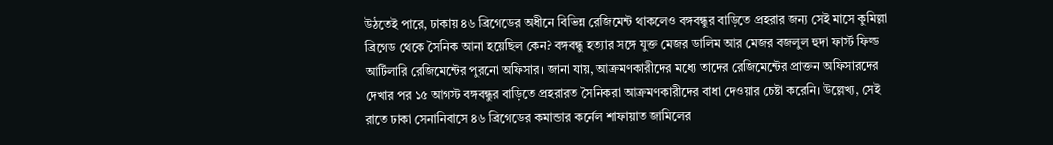উঠতেই পারে, ঢাকায় ৪৬ ব্রিগেডের অধীনে বিভিন্ন রেজিমেন্ট থাকলেও বঙ্গবন্ধুর বাড়িতে প্রহরার জন্য সেই মাসে কুমিল্লা ব্রিগেড থেকে সৈনিক আনা হয়েছিল কেন? বঙ্গবন্ধু হত্যার সঙ্গে যুক্ত মেজর ডালিম আর মেজর বজলুল হুদা ফার্স্ট ফিল্ড আর্টিলারি রেজিমেন্টের পুরনো অফিসার। জানা যায়, আক্রমণকারীদের মধ্যে তাদের রেজিমেন্টের প্রাক্তন অফিসারদের দেখার পর ১৫ আগস্ট বঙ্গবন্ধুর বাড়িতে প্রহরারত সৈনিকরা আক্রমণকারীদের বাধা দেওয়ার চেষ্টা করেনি। উল্লেখ্য, সেই রাতে ঢাকা সেনানিবাসে ৪৬ ব্রিগেডের কমান্ডার কর্নেল শাফায়াত জামিলের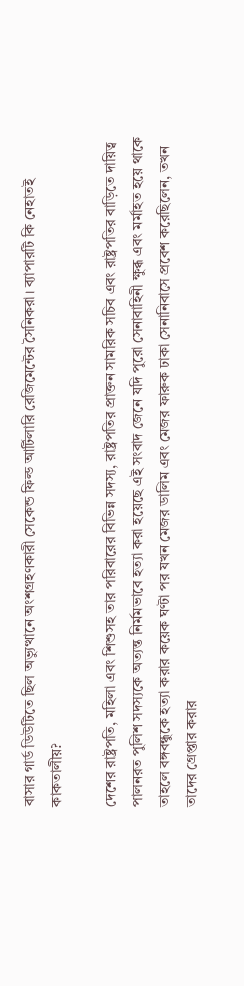বাসার গার্ড ডিউটিতে ছিল অভ্যুত্থানে অংশগ্রহণকারী সেকেন্ড ফিল্ড আর্টিলারি রেজিমেন্টের সৈনিকরা। ব্যাপারটি কি নেহাতই কাকতালীয়?

দেশের রাষ্ট্রপতি, মহিলা এবং শিশুসহ তার পরিবারের বিভিন্ন সদস্য, রাষ্ট্রপতির প্রাক্তন সামরিক সচিব এবং রাষ্ট্রপতির বাড়িতে দায়িত্ব পালনরত পুলিশ সদস্যকে অত্যন্ত নির্মমভাবে হত্যা করা হয়েছে এই সংবাদ জেনে যদি পুরো সেনাবাহিনী ক্ষুব্ধ এবং মর্মাহত হয়ে থাকে তাহলে বঙ্গবন্ধুকে হত্যা করার কয়েক ঘণ্টা পর যখন মেজর ডালিম এবং মেজর ফারুক ঢাকা সেনানিবাসে প্রবেশ করেছিলেন, তখন তাদের গ্রেপ্তার করার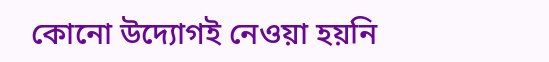কোনো উদ্যোগই নেওয়া হয়নি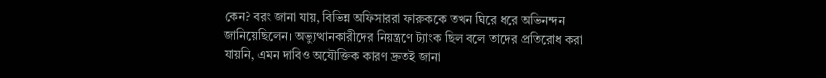কেন? বরং জানা যায়, বিভিন্ন অফিসাররা ফারুককে তখন ঘিরে ধরে অভিনন্দন জানিয়েছিলেন। অভ্যুত্থানকারীদের নিয়ন্ত্রণে ট্যাংক ছিল বলে তাদের প্রতিরোধ করা যায়নি, এমন দাবিও অযৌক্তিক কারণ দ্রুতই জানা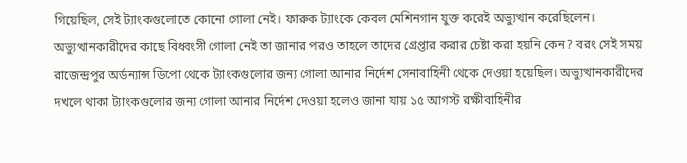গিয়েছিল, সেই ট্যাংকগুলোতে কোনো গোলা নেই। ফারুক ট্যাংকে কেবল মেশিনগান যুক্ত করেই অভ্যুত্থান করেছিলেন। অভ্যুত্থানকারীদের কাছে বিধ্বংসী গোলা নেই তা জানার পরও তাহলে তাদের গ্রেপ্তার করার চেষ্টা করা হয়নি কেন? বরং সেই সময় রাজেন্দ্রপুর অর্ডন্যান্স ডিপো থেকে ট্যাংকগুলোর জন্য গোলা আনার নির্দেশ সেনাবাহিনী থেকে দেওয়া হয়েছিল। অভ্যুত্থানকারীদের দখলে থাকা ট্যাংকগুলোর জন্য গোলা আনার নির্দেশ দেওয়া হলেও জানা যায় ১৫ আগস্ট রক্ষীবাহিনীর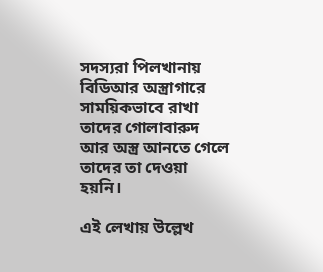সদস্যরা পিলখানায় বিডিআর অস্ত্রাগারে সাময়িকভাবে রাখা তাদের গোলাবারুদ আর অস্ত্র আনতে গেলে তাদের তা দেওয়া হয়নি।

এই লেখায় উল্লেখ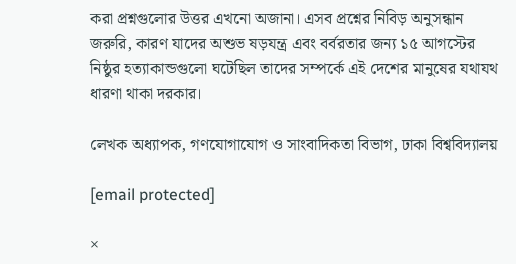করা প্রশ্নগুলোর উত্তর এখনো অজানা। এসব প্রশ্নের নিবিড় অনুসন্ধান জরুরি, কারণ যাদের অশুভ ষড়যন্ত্র এবং বর্বরতার জন্য ১৫ আগস্টের নিষ্ঠুর হত্যাকান্ডগুলো ঘটেছিল তাদের সম্পর্কে এই দেশের মানুষের যথাযথ ধারণা থাকা দরকার।

লেখক অধ্যাপক, গণযোগাযোগ ও সাংবাদিকতা বিভাগ, ঢাকা বিশ্ববিদ্যালয়

[email protected]

×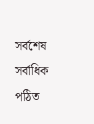সর্বশেষ সর্বাধিক পঠিত